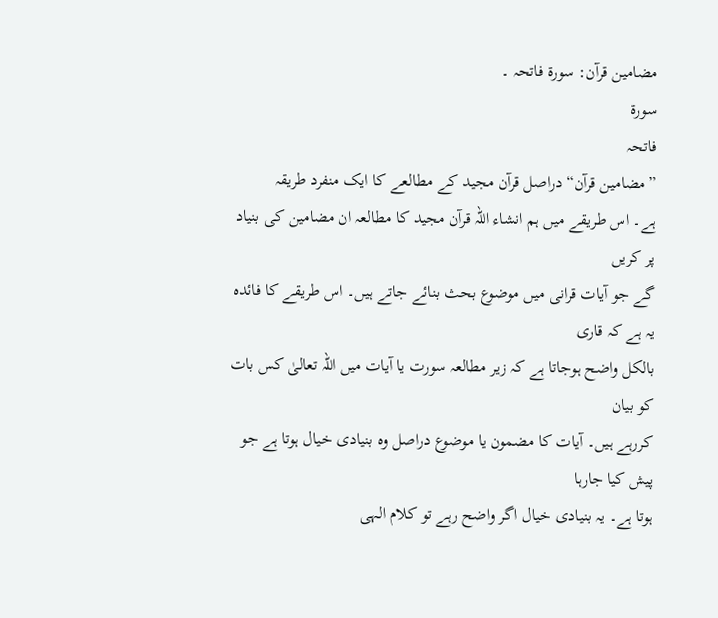مضامین قرآن: سورۃ فاتحہ ۔
سورۃ
فاتحہ
”مضامین قرآن“ دراصل قرآن مجید کے مطالعے کا ایک منفرد طریقہ
ہے۔ اس طریقے میں ہم انشاء اللہ قرآن مجید کا مطالعہ ان مضامین کی بنیاد پر کریں
گے جو آیات قرانی میں موضوع بحث بنائے جاتے ہیں۔ اس طریقے کا فائدہ یہ ہے کہ قاری
بالکل واضح ہوجاتا ہے کہ زیر مطالعہ سورت یا آیات میں اللہ تعالیٰ کس بات کو بیان
کررہے ہیں۔ آیات کا مضمون یا موضوع دراصل وہ بنیادی خیال ہوتا ہے جو پیش کیا جارہا
ہوتا ہے۔ یہ بنیادی خیال اگر واضح رہے تو کلام الہی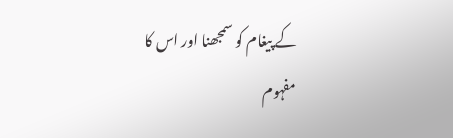کے پیغام کو سمجھنا اور اس کا
مفہوم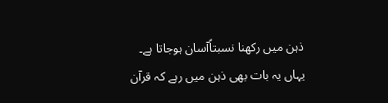ذہن میں رکھنا نسبتاًآسان ہوجاتا ہے۔
یہاں یہ بات بھی ذہن میں رہے کہ قرآن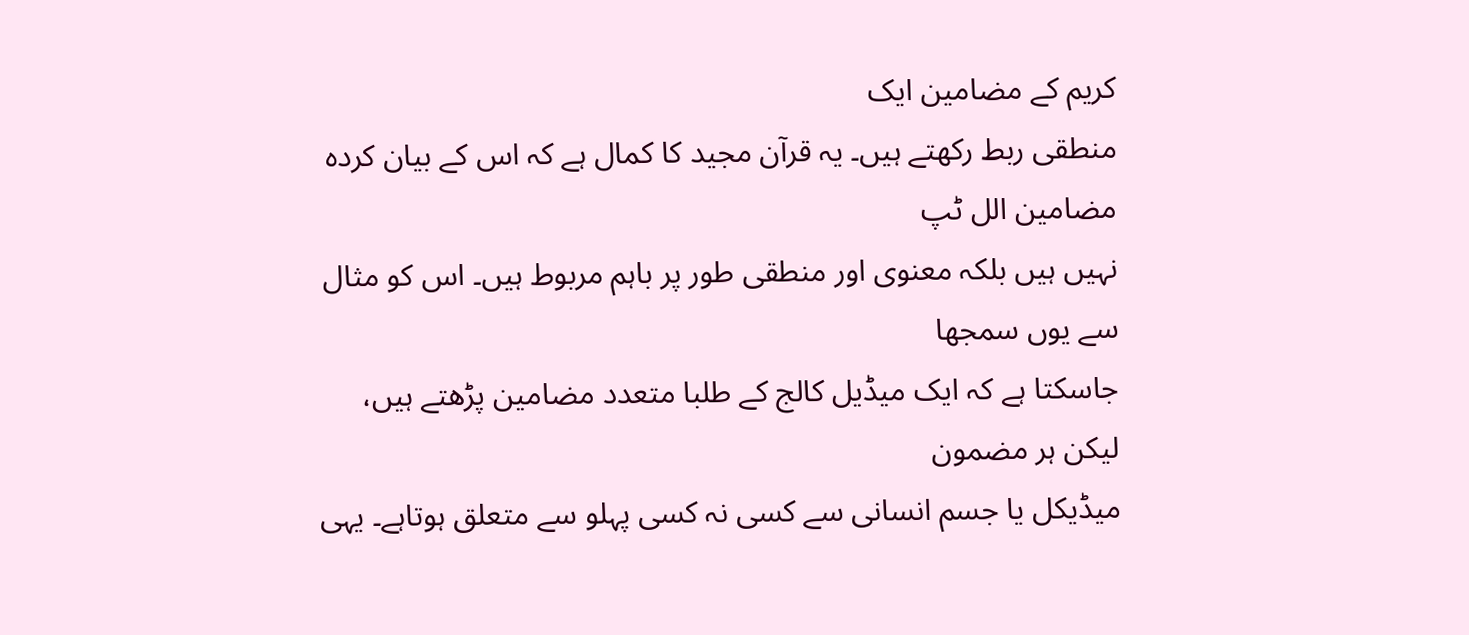کریم کے مضامین ایک
منطقی ربط رکھتے ہیں۔ یہ قرآن مجید کا کمال ہے کہ اس کے بیان کردہ مضامین الل ٹپ
نہیں ہیں بلکہ معنوی اور منطقی طور پر باہم مربوط ہیں۔ اس کو مثال سے یوں سمجھا
جاسکتا ہے کہ ایک میڈیل کالج کے طلبا متعدد مضامین پڑھتے ہیں، لیکن ہر مضمون
میڈیکل یا جسم انسانی سے کسی نہ کسی پہلو سے متعلق ہوتاہے۔ یہی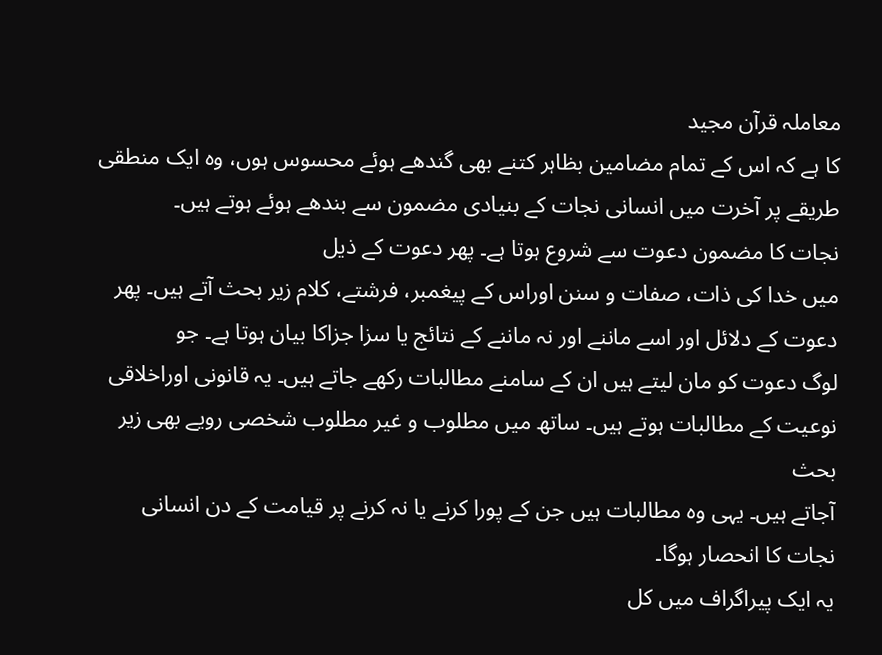معاملہ قرآن مجید
کا ہے کہ اس کے تمام مضامین بظاہر کتنے بھی گندھے ہوئے محسوس ہوں، وہ ایک منطقی
طریقے پر آخرت میں انسانی نجات کے بنیادی مضمون سے بندھے ہوئے ہوتے ہیں۔
نجات کا مضمون دعوت سے شروع ہوتا ہے۔ پھر دعوت کے ذیل
میں خدا کی ذات، صفات و سنن اوراس کے پیغمبر، فرشتے، کلام زیر بحث آتے ہیں۔ پھر
دعوت کے دلائل اور اسے ماننے اور نہ ماننے کے نتائج یا سزا جزاکا بیان ہوتا ہے۔ جو
لوگ دعوت کو مان لیتے ہیں ان کے سامنے مطالبات رکھے جاتے ہیں۔ یہ قانونی اوراخلاقی
نوعیت کے مطالبات ہوتے ہیں۔ ساتھ میں مطلوب و غیر مطلوب شخصی رویے بھی زیر بحث
آجاتے ہیں۔ یہی وہ مطالبات ہیں جن کے پورا کرنے یا نہ کرنے پر قیامت کے دن انسانی
نجات کا انحصار ہوگا۔
یہ ایک پیراگراف میں کل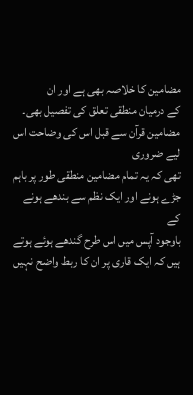مضامین کا خلاصہ بھی ہے اور ان
کے درمیان منطقی تعلق کی تفصیل بھی۔ مضامین قرآن سے قبل اس کی وضاحت اس لیے ضروری
تھی کہ یہ تمام مضامین منطقی طور پر باہم جڑے ہونے اور ایک نظم سے بندھے ہونے کے
باوجود آپس میں اس طرح گندھے ہوئے ہوتے ہیں کہ ایک قاری پر ان کا ربط واضح نہیں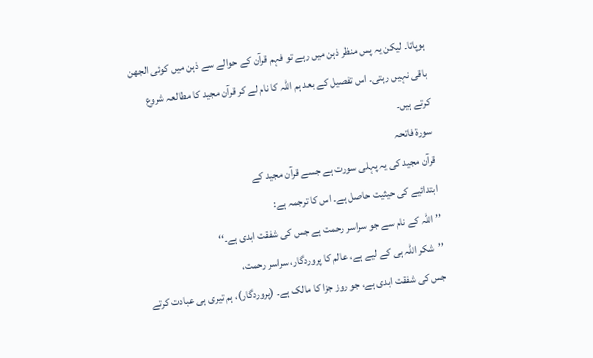ہوپاتا۔ لیکن یہ پس منظر ذہن میں رہے تو فہم قرآن کے حوالے سے ذہن میں کوئی الجھن
باقی نہیں رہتی۔ اس تفصیل کے بعد ہم اللہ کا نام لے کر قرآن مجید کا مطالعہ شروع
کرتے ہیں۔
سورۃ فاتحہ
قرآن مجید کی یہ پہلی سورت ہے جسے قرآن مجید کے
ابتدائیے کی حیثیت حاصل ہے۔ اس کا ترجمہ ہے:
’’اللہ کے نام سے جو سراسر رحمت ہے جس کی شفقت ابدی ہے۔‘‘
’’شکر اللہ ہی کے لیے ہے، عالم کا پروردگار، سراسر رحمت،
جس کی شفقت ابدی ہے، جو روز جزا کا مالک ہے۔ (پروردگار)، ہم تیری ہی عبادت کرتے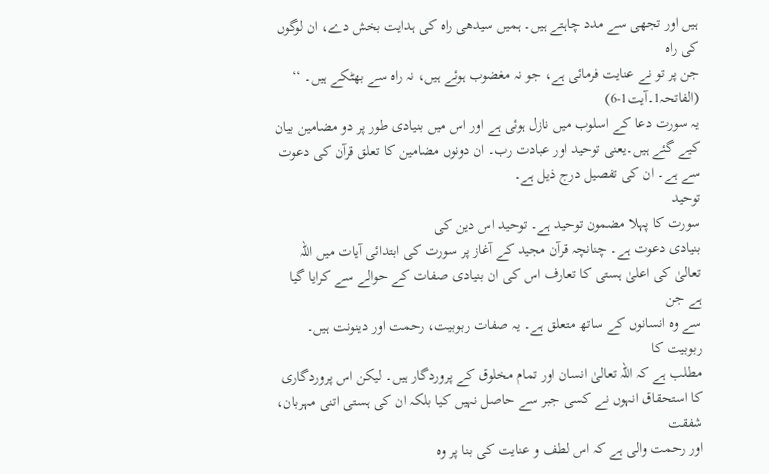ہیں اور تجھی سے مدد چاہتے ہیں۔ ہمیں سیدھی راہ کی ہدایت بخش دے، ان لوگوں کی راہ
جن پر تو نے عنایت فرمائی ہے، جو نہ مغضوب ہوئے ہیں، نہ راہ سے بھٹکے ہیں۔ ‘‘
(الفاتحہ1۔آیت1-6)
یہ سورت دعا کے اسلوب میں نازل ہوئی ہے اور اس میں بنیادی طور پر دو مضامین بیان کیے گئے ہیں۔یعنی توحید اور عبادت رب۔ ان دونوں مضامین کا تعلق قرآن کی دعوت سے ہے۔ ان کی تفصیل درج ذیل ہے۔
توحید
سورت کا پہلا مضمون توحید ہے۔ توحید اس دین کی
بنیادی دعوت ہے۔ چنانچہ قرآن مجید کے آغاز پر سورت کی ابتدائی آیات میں اللہ
تعالیٰ کی اعلیٰ ہستی کا تعارف اس کی ان بنیادی صفات کے حوالے سے کرایا گیا ہے جن
سے وہ انسانوں کے ساتھ متعلق ہے۔ یہ صفات ربوبیت، رحمت اور دینونت ہیں۔ ربوبیت کا
مطلب ہے کہ اللہ تعالیٰ انسان اور تمام مخلوق کے پروردگار ہیں۔ لیکن اس پروردگاری
کا استحقاق انہوں نے کسی جبر سے حاصل نہیں کیا بلکہ ان کی ہستی اتنی مہربان، شفقت
اور رحمت والی ہے کہ اس لطف و عنایت کی بنا پر وہ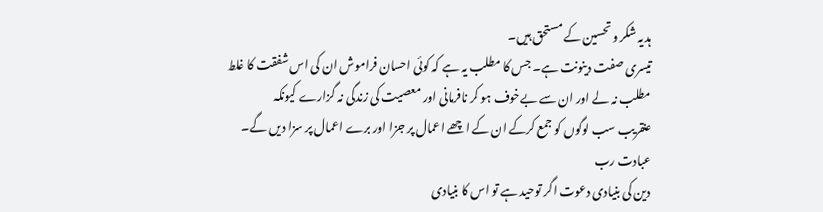ہدیہ شکر و تحسین کے مستحق ہیں۔
تیسری صفت دینونت ہے۔ جس کا مطلب یہ ہے کہ کوئی احسان فراموش ان کی اس شفقت کا غلط
مطلب نہ لے اور ان سے بےخوف ہو کر نافرمانی اور معصیت کی زندگی نہ گزارے کیونکہ
عنقریب سب لوگوں کو جمع کرکے ان کے اچھے اعمال پر جزا اور برے اعمال پر سزا دیں گے۔
عبادت رب
دین کی بنیادی دعوت اگر توحید ہے تو اس کا بنیادی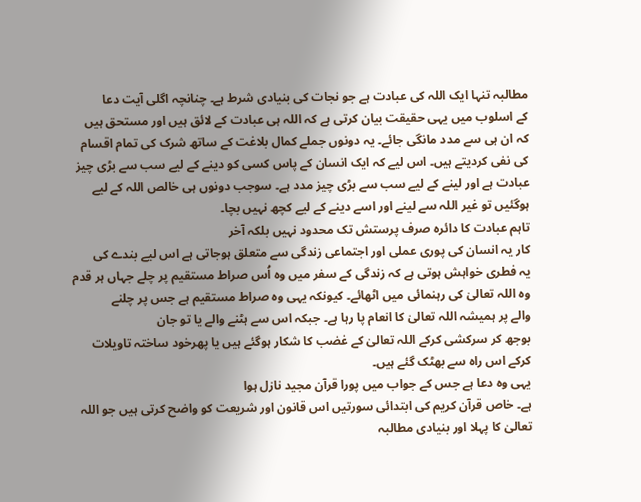مطالبہ تنہا ایک اللہ کی عبادت ہے جو نجات کی بنیادی شرط ہے۔ چنانچہ اگلی آیت دعا
کے اسلوب میں یہی حقیقت بیان کرتی ہے کہ اللہ ہی عبادت کے لائق ہیں اور مستحق ہیں
کہ ان ہی سے مدد مانگی جائے۔ یہ دونوں جملے کمال بلاغت کے ساتھ شرک کی تمام اقسام
کی نفی کردیتے ہیں۔ اس لیے کہ ایک انسان کے پاس کسی کو دینے کے لیے سب سے بڑی چیز
عبادت ہے اور لینے کے لیے سب سے بڑی چیز مدد ہے۔ سوجب دونوں ہی خالص اللہ کے لیے
ہوگئیں تو غیر اللہ سے لینے اور اسے دینے کے لیے کچھ نہیں بچا۔
تاہم عبادت کا دائرہ صرف پرستش تک محدود نہیں بلکہ آخر
کار یہ انسان کی پوری عملی اور اجتماعی زندگی سے متعلق ہوجاتی ہے اس لیے بندے کی
یہ فطری خواہش ہوتی ہے کہ زندگی کے سفر میں وہ اُس صراط مستقیم پر چلے جہاں ہر قدم
وہ اللہ تعالیٰ کی رہنمائی میں اٹھائے۔ کیونکہ یہی وہ صراط مستقیم ہے جس پر چلنے
والے پر ہمیشہ اللہ تعالیٰ کا انعام پا رہا ہے۔ جبکہ اس سے ہٹنے والے یا تو جان
بوجھ کر سرکشی کرکے اللہ تعالیٰ کے غضب کا شکار ہوگئے ہیں یا پھرخود ساختہ تاویلات
کرکے اس راہ سے بھٹک گئے ہیں۔
یہی وہ دعا ہے جس کے جواب میں پورا قرآن مجید نازل ہوا
ہے۔ خاص قرآن کریم کی ابتدائی سورتیں اس قانون اور شریعت کو واضح کرتی ہیں جو اللہ
تعالیٰ کا پہلا اور بنیادی مطالبہ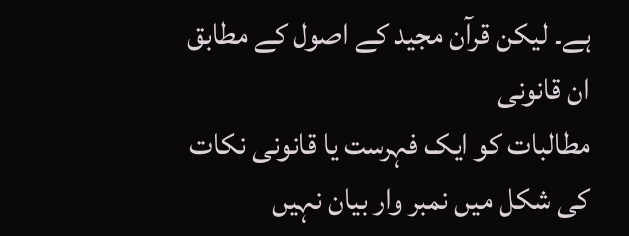ہے۔ لیکن قرآن مجید کے اصول کے مطابق ان قانونی
مطالبات کو ایک فہرست یا قانونی نکات کی شکل میں نمبر وار بیان نہیں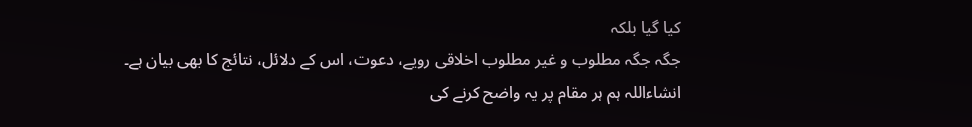کیا گیا بلکہ
جگہ جگہ مطلوب و غیر مطلوب اخلاقی رویے، دعوت، اس کے دلائل، نتائج کا بھی بیان ہے۔
انشاءاللہ ہم ہر مقام پر یہ واضح کرنے کی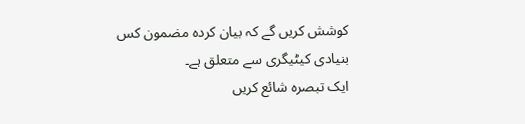کوشش کریں گے کہ بیان کردہ مضمون کس
بنیادی کیٹیگری سے متعلق ہے۔
ایک تبصرہ شائع کریں